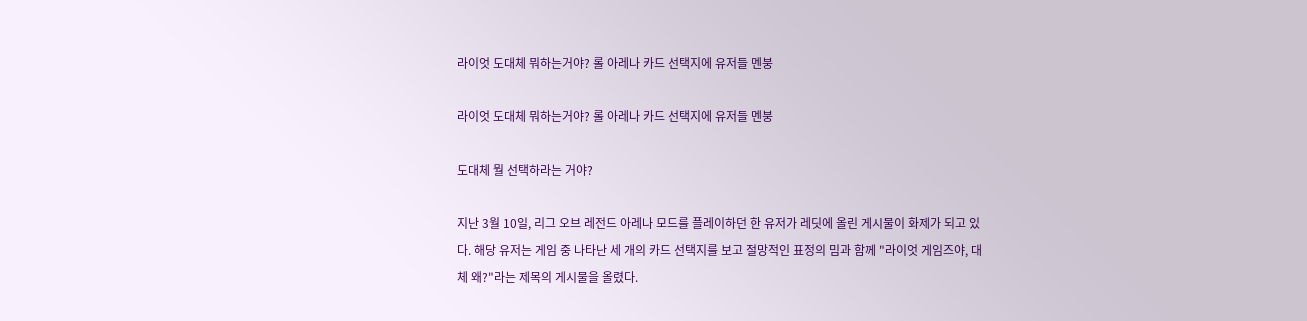라이엇 도대체 뭐하는거야? 롤 아레나 카드 선택지에 유저들 멘붕

라이엇 도대체 뭐하는거야? 롤 아레나 카드 선택지에 유저들 멘붕

도대체 뭘 선택하라는 거야?

지난 3월 10일, 리그 오브 레전드 아레나 모드를 플레이하던 한 유저가 레딧에 올린 게시물이 화제가 되고 있다. 해당 유저는 게임 중 나타난 세 개의 카드 선택지를 보고 절망적인 표정의 밈과 함께 "라이엇 게임즈야, 대체 왜?"라는 제목의 게시물을 올렸다.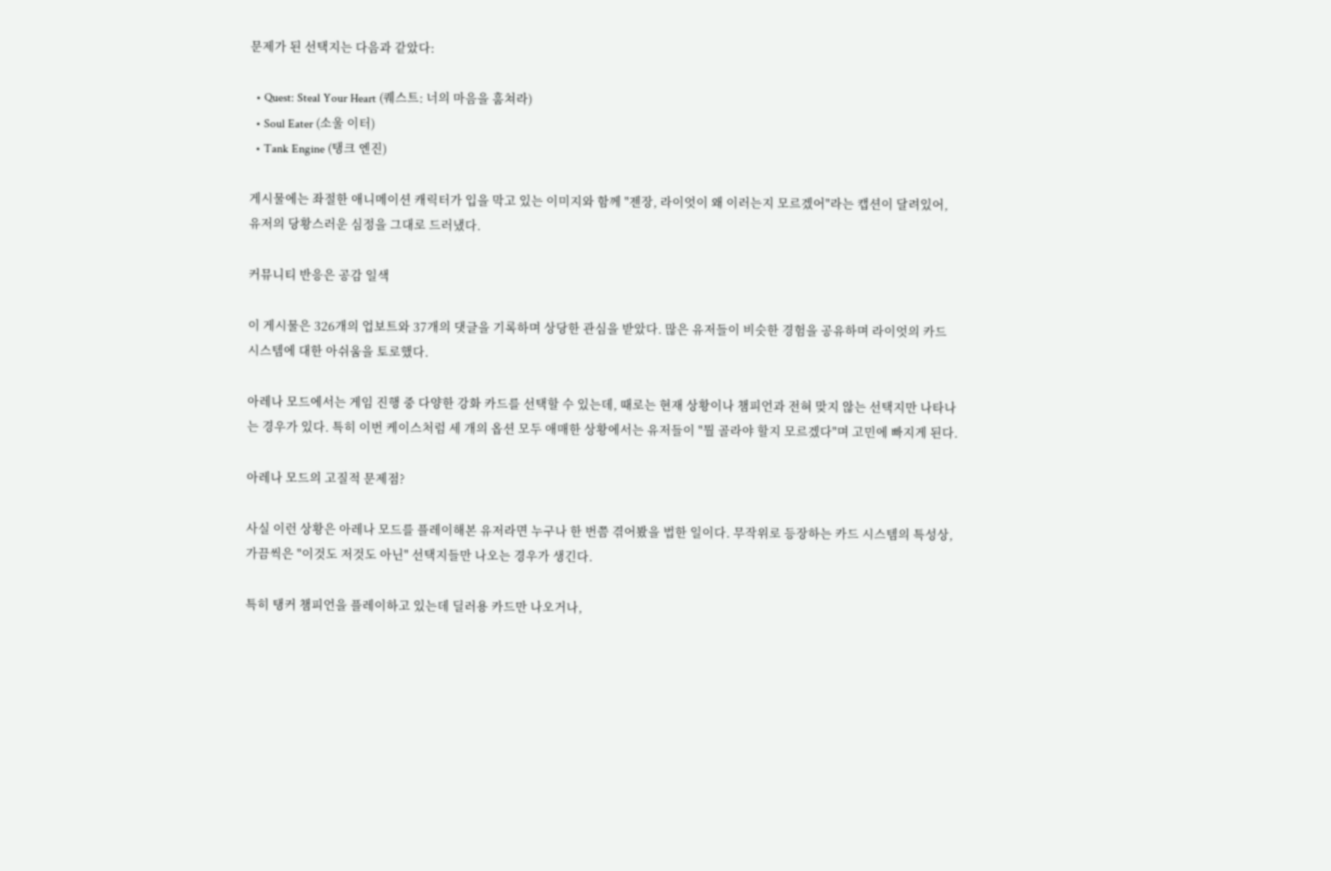문제가 된 선택지는 다음과 같았다:

  • Quest: Steal Your Heart (퀘스트: 너의 마음을 훔쳐라)
  • Soul Eater (소울 이터)
  • Tank Engine (탱크 엔진)

게시물에는 좌절한 애니메이션 캐릭터가 입을 막고 있는 이미지와 함께 "젠장, 라이엇이 왜 이러는지 모르겠어"라는 캡션이 달려있어, 유저의 당황스러운 심정을 그대로 드러냈다.

커뮤니티 반응은 공감 일색

이 게시물은 326개의 업보트와 37개의 댓글을 기록하며 상당한 관심을 받았다. 많은 유저들이 비슷한 경험을 공유하며 라이엇의 카드 시스템에 대한 아쉬움을 토로했다.

아레나 모드에서는 게임 진행 중 다양한 강화 카드를 선택할 수 있는데, 때로는 현재 상황이나 챔피언과 전혀 맞지 않는 선택지만 나타나는 경우가 있다. 특히 이번 케이스처럼 세 개의 옵션 모두 애매한 상황에서는 유저들이 "뭘 골라야 할지 모르겠다"며 고민에 빠지게 된다.

아레나 모드의 고질적 문제점?

사실 이런 상황은 아레나 모드를 플레이해본 유저라면 누구나 한 번쯤 겪어봤을 법한 일이다. 무작위로 등장하는 카드 시스템의 특성상, 가끔씩은 "이것도 저것도 아닌" 선택지들만 나오는 경우가 생긴다.

특히 탱커 챔피언을 플레이하고 있는데 딜러용 카드만 나오거나,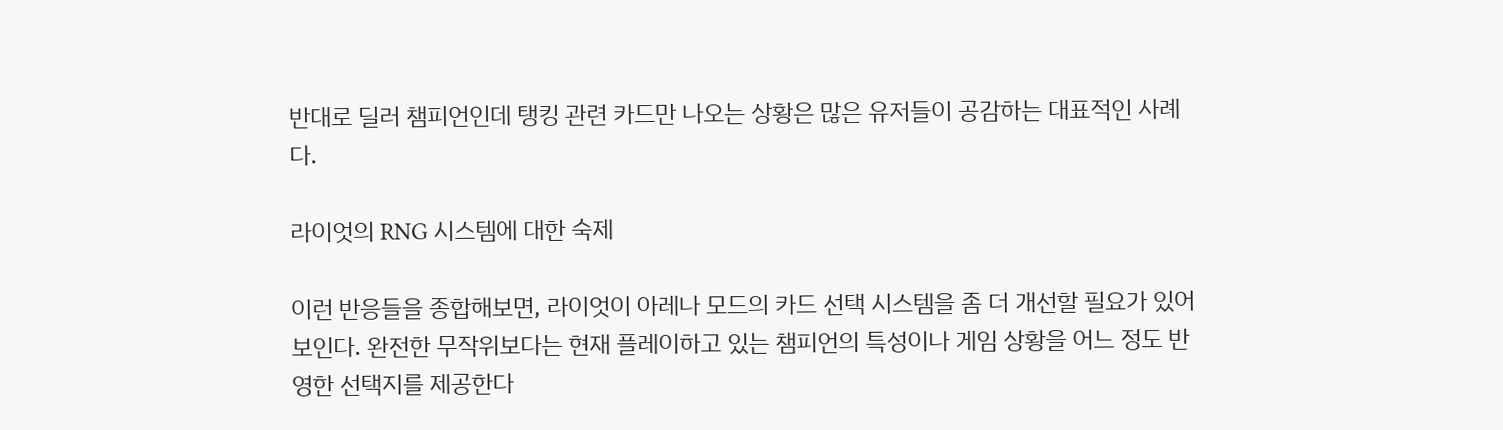반대로 딜러 챔피언인데 탱킹 관련 카드만 나오는 상황은 많은 유저들이 공감하는 대표적인 사례다.

라이엇의 RNG 시스템에 대한 숙제

이런 반응들을 종합해보면, 라이엇이 아레나 모드의 카드 선택 시스템을 좀 더 개선할 필요가 있어 보인다. 완전한 무작위보다는 현재 플레이하고 있는 챔피언의 특성이나 게임 상황을 어느 정도 반영한 선택지를 제공한다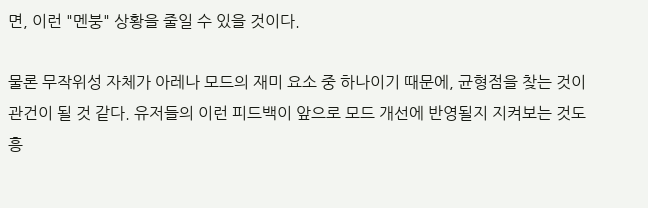면, 이런 "멘붕" 상황을 줄일 수 있을 것이다.

물론 무작위성 자체가 아레나 모드의 재미 요소 중 하나이기 때문에, 균형점을 찾는 것이 관건이 될 것 같다. 유저들의 이런 피드백이 앞으로 모드 개선에 반영될지 지켜보는 것도 흥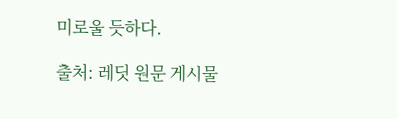미로울 듯하다.

출처: 레딧 원문 게시물